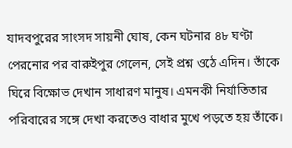যাদবপুরের সাংসদ সায়নী ঘোষ, কেন ঘটনার ৪৮ ঘণ্টা পেরনোর পর বারুইপুর গেলেন, সেই প্রশ্ন ওঠে এদিন। তাঁকে ঘিরে বিক্ষোভ দেখান সাধারণ মানুষ। এমনকী নির্যাতিতার পরিবারের সঙ্গে দেখা করতেও বাধার মুখে পড়তে হয় তাঁকে।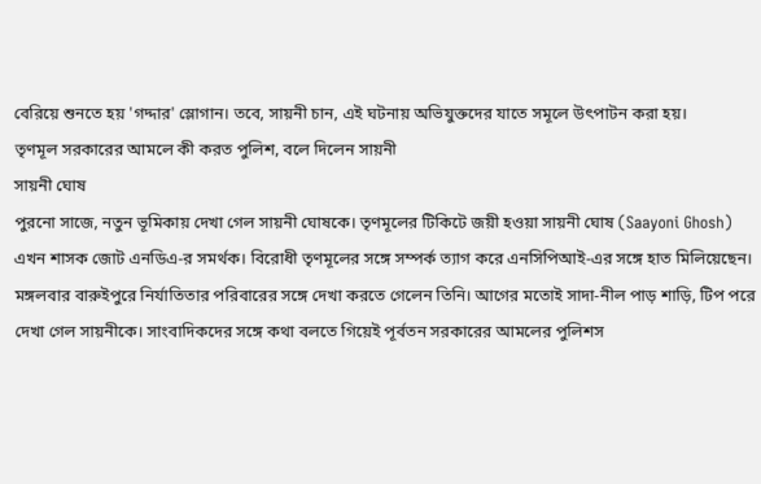বেরিয়ে শুনতে হয় 'গদ্দার' স্লোগান। তবে, সায়নী চান, এই ঘটনায় অভিযুক্তদের যাতে সমূলে উৎপাটন করা হয়।
তৃণমূল সরকারের আমলে কী করত পুলিশ, বলে দিলেন সায়নী
সায়নী ঘোষ
পুরনো সাজে, নতুন ভূমিকায় দেখা গেল সায়নী ঘোষকে। তৃণমূলের টিকিটে জয়ী হওয়া সায়নী ঘোষ (Saayoni Ghosh) এখন শাসক জোট এনডিএ-র সমর্থক। বিরোধী তৃণমূলের সঙ্গে সম্পর্ক ত্যাগ করে এনসিপিআই-এর সঙ্গে হাত মিলিয়েছেন। মঙ্গলবার বারুইপুরে নির্যাতিতার পরিবারের সঙ্গে দেখা করতে গেলেন তিনি। আগের মতোই সাদা-নীল পাড় শাড়ি, টিপ পরে দেখা গেল সায়নীকে। সাংবাদিকদের সঙ্গে কথা বলতে গিয়েই পূর্বতন সরকারের আমলের পুলিশস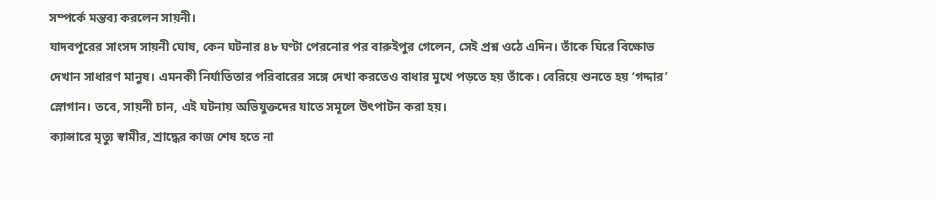সম্পর্কে মন্তব্য করলেন সায়নী।
যাদবপুরের সাংসদ সায়নী ঘোষ, কেন ঘটনার ৪৮ ঘণ্টা পেরনোর পর বারুইপুর গেলেন, সেই প্রশ্ন ওঠে এদিন। তাঁকে ঘিরে বিক্ষোভ দেখান সাধারণ মানুষ। এমনকী নির্যাতিতার পরিবারের সঙ্গে দেখা করতেও বাধার মুখে পড়তে হয় তাঁকে। বেরিয়ে শুনতে হয় ‘গদ্দার’ স্লোগান। তবে, সায়নী চান, এই ঘটনায় অভিযুক্তদের যাতে সমূলে উৎপাটন করা হয়।
ক্যান্সারে মৃত্যু স্বামীর, শ্রাদ্ধের কাজ শেষ হতে না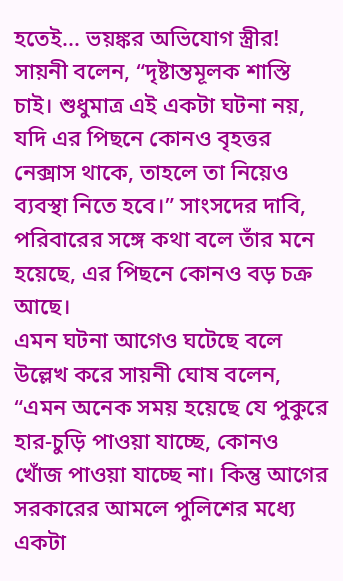হতেই... ভয়ঙ্কর অভিযোগ স্ত্রীর!
সায়নী বলেন, “দৃষ্টান্তমূলক শাস্তি চাই। শুধুমাত্র এই একটা ঘটনা নয়, যদি এর পিছনে কোনও বৃহত্তর নেক্সাস থাকে, তাহলে তা নিয়েও ব্যবস্থা নিতে হবে।” সাংসদের দাবি, পরিবারের সঙ্গে কথা বলে তাঁর মনে হয়েছে, এর পিছনে কোনও বড় চক্র আছে।
এমন ঘটনা আগেও ঘটেছে বলে উল্লেখ করে সায়নী ঘোষ বলেন, “এমন অনেক সময় হয়েছে যে পুকুরে হার-চুড়ি পাওয়া যাচ্ছে, কোনও খোঁজ পাওয়া যাচ্ছে না। কিন্তু আগের সরকারের আমলে পুলিশের মধ্যে একটা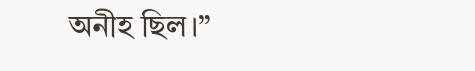অনীহ ছিল।”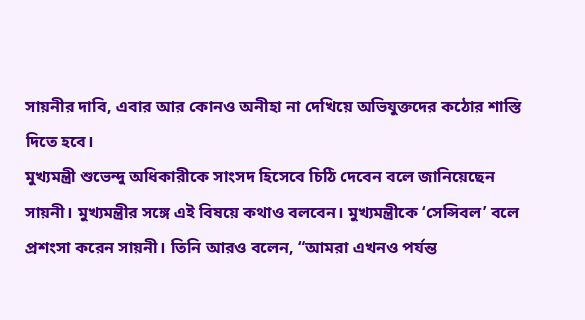সায়নীর দাবি, এবার আর কোনও অনীহা না দেখিয়ে অভিযুক্তদের কঠোর শাস্তি দিতে হবে।
মুখ্যমন্ত্রী শুভেন্দু অধিকারীকে সাংসদ হিসেবে চিঠি দেবেন বলে জানিয়েছেন সায়নী। মুখ্যমন্ত্রীর সঙ্গে এই বিষয়ে কথাও বলবেন। মুখ্যমন্ত্রীকে ‘সেন্সিবল’ বলে প্রশংসা করেন সায়নী। তিনি আরও বলেন, “আমরা এখনও পর্যন্ত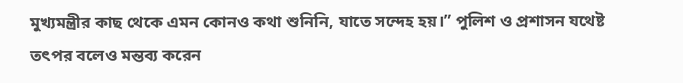মুখ্যমন্ত্রীর কাছ থেকে এমন কোনও কথা শুনিনি, যাতে সন্দেহ হয়।” পুলিশ ও প্রশাসন যথেষ্ট তৎপর বলেও মন্তব্য করেন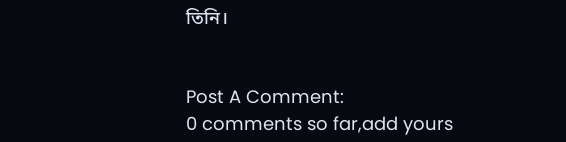তিনি।


Post A Comment:
0 comments so far,add yours